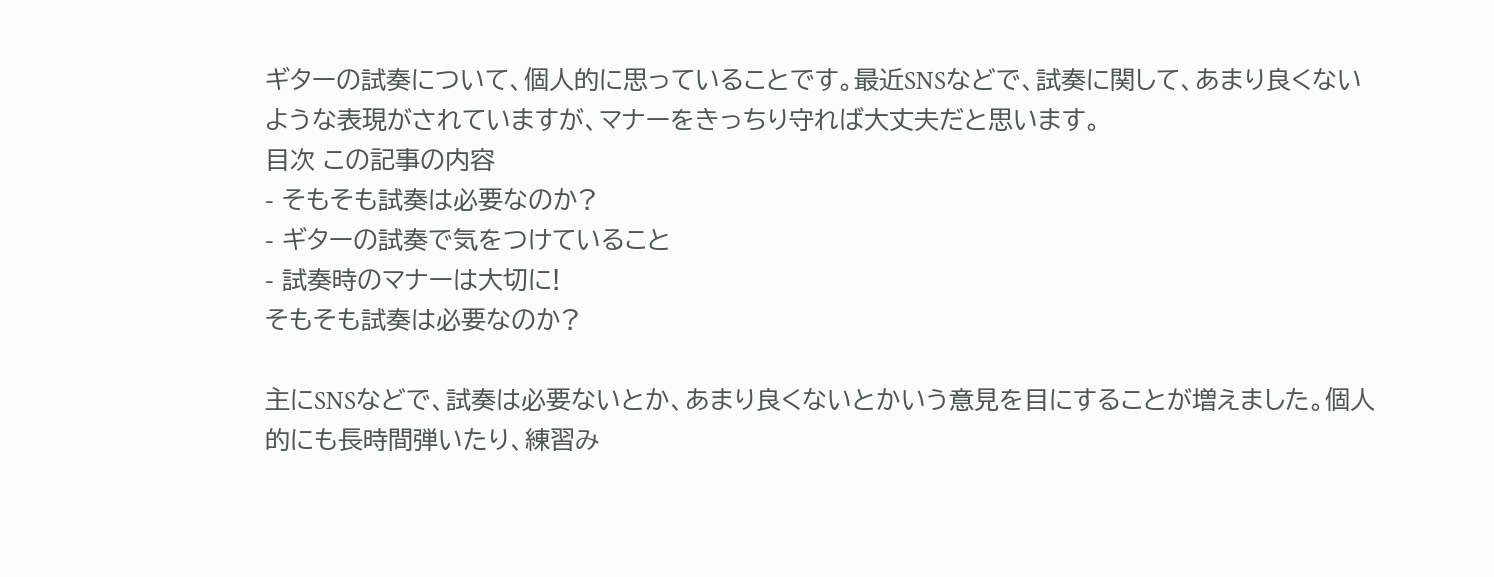ギターの試奏について、個人的に思っていることです。最近SNSなどで、試奏に関して、あまり良くないような表現がされていますが、マナーをきっちり守れば大丈夫だと思います。
目次 この記事の内容
- そもそも試奏は必要なのか?
- ギターの試奏で気をつけていること
- 試奏時のマナーは大切に!
そもそも試奏は必要なのか?

主にSNSなどで、試奏は必要ないとか、あまり良くないとかいう意見を目にすることが増えました。個人的にも長時間弾いたり、練習み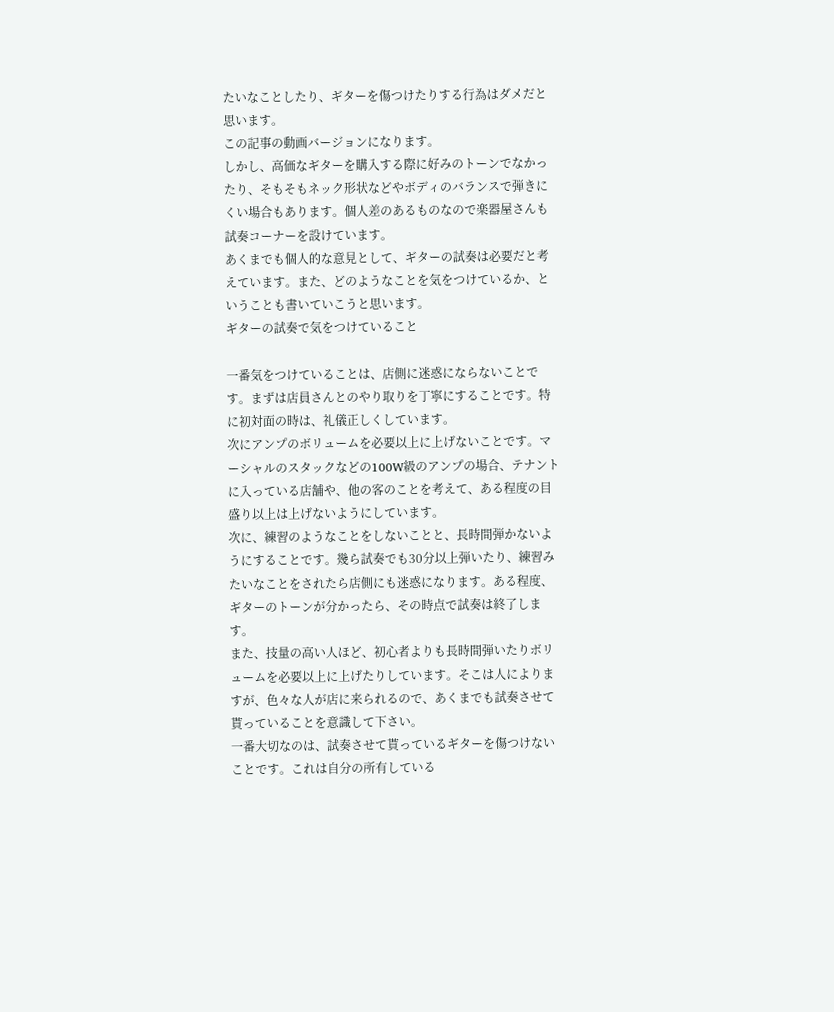たいなことしたり、ギターを傷つけたりする行為はダメだと思います。
この記事の動画バージョンになります。
しかし、高価なギターを購入する際に好みのトーンでなかったり、そもそもネック形状などやボディのバランスで弾きにくい場合もあります。個人差のあるものなので楽器屋さんも試奏コーナーを設けています。
あくまでも個人的な意見として、ギターの試奏は必要だと考えています。また、どのようなことを気をつけているか、ということも書いていこうと思います。
ギターの試奏で気をつけていること

一番気をつけていることは、店側に迷惑にならないことです。まずは店員さんとのやり取りを丁寧にすることです。特に初対面の時は、礼儀正しくしています。
次にアンプのボリュームを必要以上に上げないことです。マーシャルのスタックなどの100W級のアンプの場合、テナントに入っている店舗や、他の客のことを考えて、ある程度の目盛り以上は上げないようにしています。
次に、練習のようなことをしないことと、長時間弾かないようにすることです。幾ら試奏でも30分以上弾いたり、練習みたいなことをされたら店側にも迷惑になります。ある程度、ギターのトーンが分かったら、その時点で試奏は終了します。
また、技量の高い人ほど、初心者よりも長時間弾いたりボリュームを必要以上に上げたりしています。そこは人によりますが、色々な人が店に来られるので、あくまでも試奏させて貰っていることを意識して下さい。
一番大切なのは、試奏させて貰っているギターを傷つけないことです。これは自分の所有している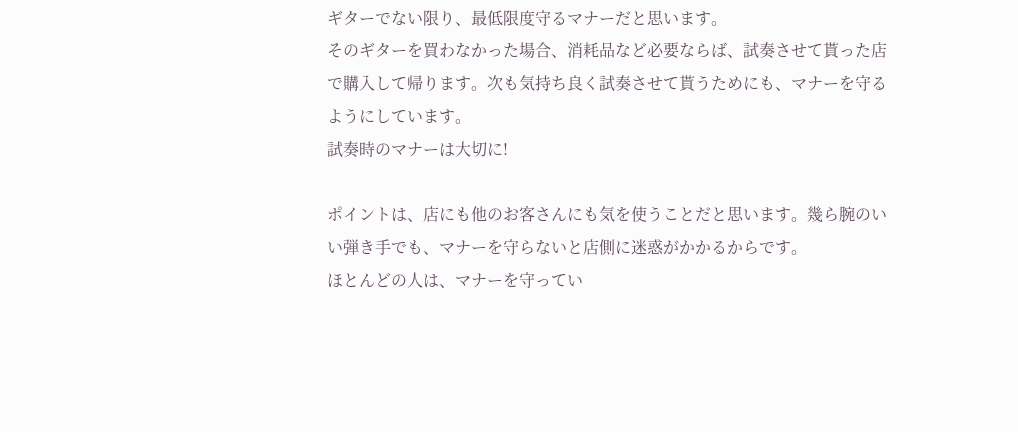ギターでない限り、最低限度守るマナーだと思います。
そのギターを買わなかった場合、消耗品など必要ならば、試奏させて貰った店で購入して帰ります。次も気持ち良く試奏させて貰うためにも、マナーを守るようにしています。
試奏時のマナーは大切に!

ポイントは、店にも他のお客さんにも気を使うことだと思います。幾ら腕のいい弾き手でも、マナーを守らないと店側に迷惑がかかるからです。
ほとんどの人は、マナーを守ってい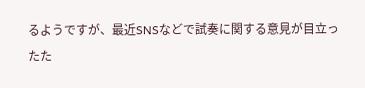るようですが、最近SNSなどで試奏に関する意見が目立ったた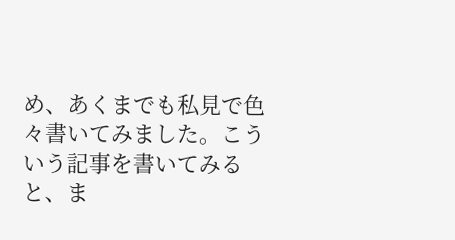め、あくまでも私見で色々書いてみました。こういう記事を書いてみると、ま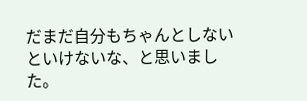だまだ自分もちゃんとしないといけないな、と思いました。